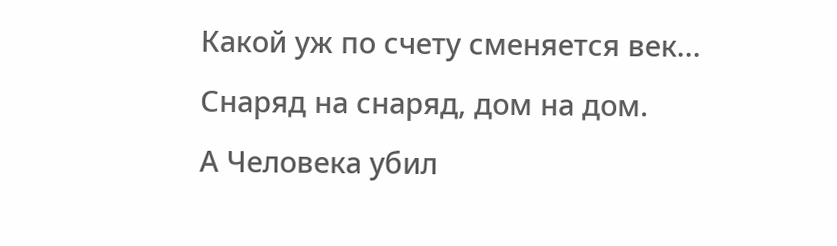Какой уж по счету сменяется век...
Снаряд на снаряд, дом на дом.
А Человека убил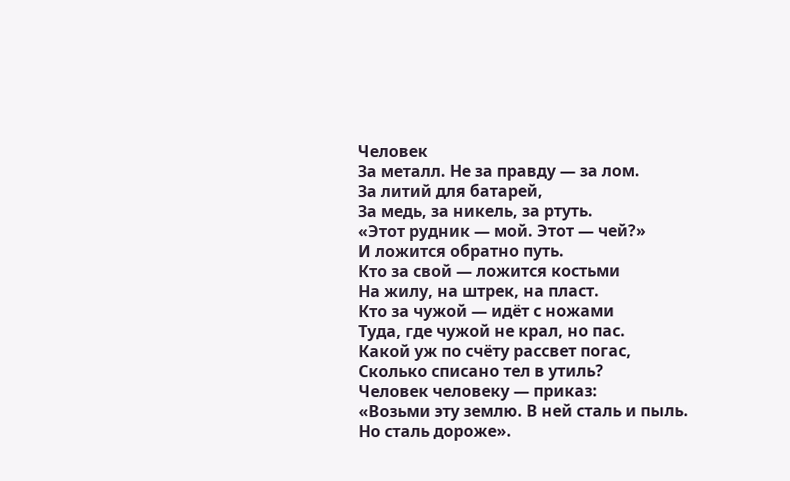Человек
За металл. Не за правду — за лом.
За литий для батарей,
За медь, за никель, за ртуть.
«Этот рудник — мой. Этот — чей?»
И ложится обратно путь.
Кто за свой — ложится костьми
На жилу, на штрек, на пласт.
Кто за чужой — идёт с ножами
Туда, где чужой не крал, но пас.
Какой уж по счёту рассвет погас,
Сколько списано тел в утиль?
Человек человеку — приказ:
«Возьми эту землю. В ней сталь и пыль.
Но сталь дороже».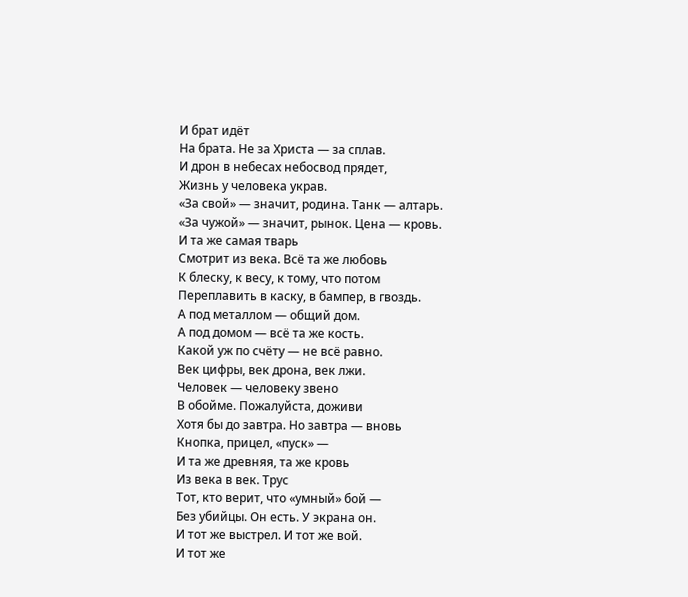И брат идёт
На брата. Не за Христа — за сплав.
И дрон в небесах небосвод прядет,
Жизнь у человека украв.
«За свой» — значит, родина. Танк — алтарь.
«За чужой» — значит, рынок. Цена — кровь.
И та же самая тварь
Смотрит из века. Всё та же любовь
К блеску, к весу, к тому, что потом
Переплавить в каску, в бампер, в гвоздь.
А под металлом — общий дом.
А под домом — всё та же кость.
Какой уж по счёту — не всё равно.
Век цифры, век дрона, век лжи.
Человек — человеку звено
В обойме. Пожалуйста, доживи
Хотя бы до завтра. Но завтра — вновь
Кнопка, прицел, «пуск» —
И та же древняя, та же кровь
Из века в век. Трус
Тот, кто верит, что «умный» бой —
Без убийцы. Он есть. У экрана он.
И тот же выстрел. И тот же вой.
И тот же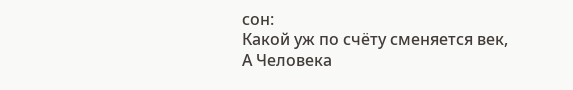сон:
Какой уж по счёту сменяется век,
А Человека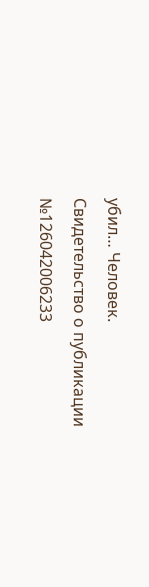убил… Человек.
Свидетельство о публикации №126042006233